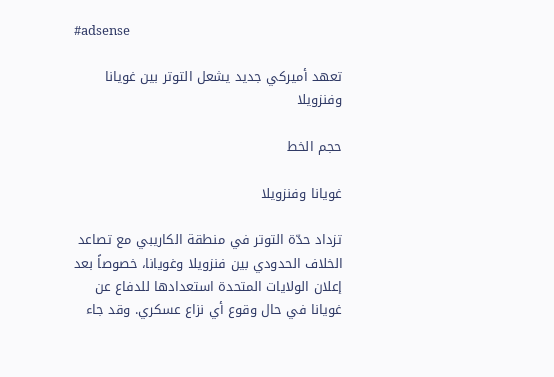#adsense

تعهد أميركي جديد يشعل التوتر بين غويانا وفنزويلا

حجم الخط

غويانا وفنزويلا

تزداد حدّة التوتر في منطقة الكاريبي مع تصاعد الخلاف الحدودي بين فنزويلا وغويانا، خصوصاً بعد إعلان الولايات المتحدة استعدادها للدفاع عن غويانا في حال وقوع أي نزاع عسكري. وقد جاء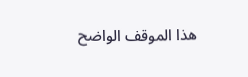هذا الموقف الواضح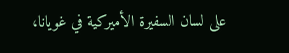على لسان السفيرة الأميركية في غويانا،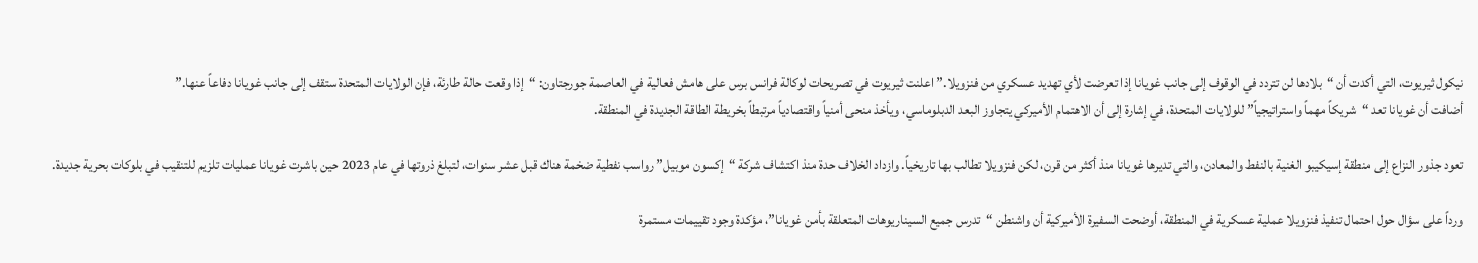نيكول ثيريوت، التي أكدت أن “بلادها لن تتردد في الوقوف إلى جانب غويانا إذا تعرضت لأي تهديد عسكري من فنزويلا.” اعلنت ثيريوت في تصريحات لوكالة فرانس برس على هامش فعالية في العاصمة جورجتاون: “إذا وقعت حالة طارئة، فإن الولايات المتحدة ستقف إلى جانب غويانا دفاعاً عنها.”
أضافت أن غويانا تعد “شريكاً مهماً واستراتيجياً” للولايات المتحدة، في إشارة إلى أن الاهتمام الأميركي يتجاوز البعد الدبلوماسي، ويأخذ منحى أمنياً واقتصادياً مرتبطاً بخريطة الطاقة الجديدة في المنطقة.

تعود جذور النزاع إلى منطقة إسيكيبو الغنية بالنفط والمعادن، والتي تديرها غويانا منذ أكثر من قرن، لكن فنزويلا تطالب بها تاريخياً. وازداد الخلاف حدة منذ اكتشاف شركة “إكسون موبيل” رواسب نفطية ضخمة هناك قبل عشر سنوات، لتبلغ ذروتها في عام 2023 حين باشرت غويانا عمليات تلزيم للتنقيب في بلوكات بحرية جديدة.

ورداً على سؤال حول احتمال تنفيذ فنزويلا عملية عسكرية في المنطقة، أوضحت السفيرة الأميركية أن واشنطن “تدرس جميع السيناريوهات المتعلقة بأمن غويانا”، مؤكدة وجود تقييمات مستمرة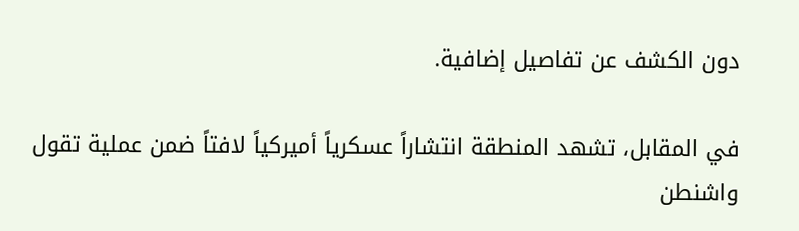دون الكشف عن تفاصيل إضافية.

في المقابل، تشهد المنطقة انتشاراً عسكرياً أميركياً لافتاً ضمن عملية تقول واشنطن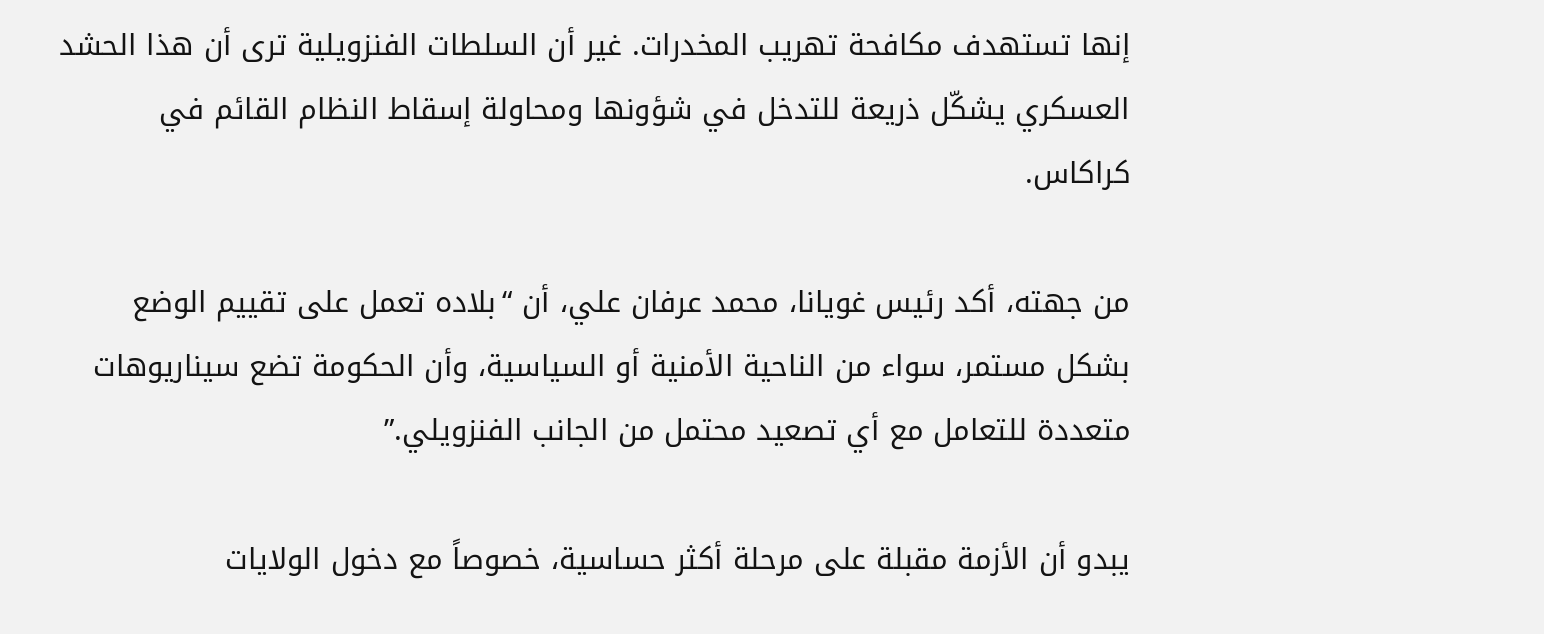إنها تستهدف مكافحة تهريب المخدرات. غير أن السلطات الفنزويلية ترى أن هذا الحشد العسكري يشكّل ذريعة للتدخل في شؤونها ومحاولة إسقاط النظام القائم في كراكاس.

من جهته، أكد رئيس غويانا، محمد عرفان علي، أن “بلاده تعمل على تقييم الوضع بشكل مستمر، سواء من الناحية الأمنية أو السياسية، وأن الحكومة تضع سيناريوهات متعددة للتعامل مع أي تصعيد محتمل من الجانب الفنزويلي.”

يبدو أن الأزمة مقبلة على مرحلة أكثر حساسية، خصوصاً مع دخول الولايات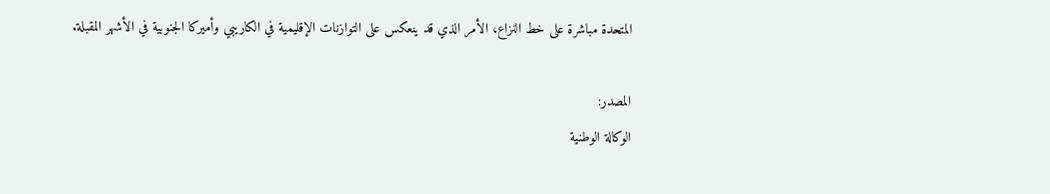المتحدة مباشرة على خط النزاع، الأمر الذي قد ينعكس على التوازنات الإقليمية في الكاريبي وأميركا الجنوبية في الأشهر المقبلة.

المصدر:
الوكالة الوطنية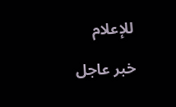للإعلام

خبر عاجل